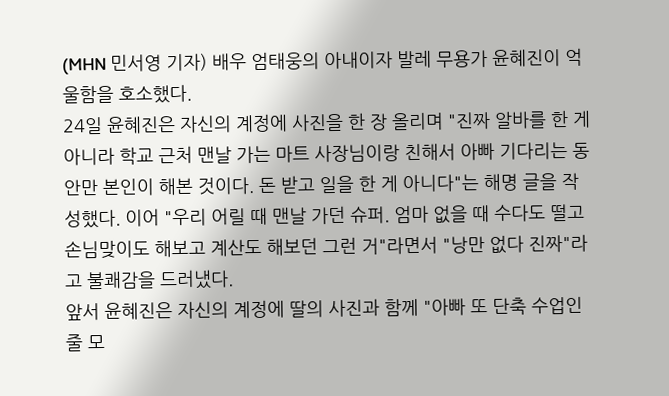(MHN 민서영 기자) 배우 엄태웅의 아내이자 발레 무용가 윤혜진이 억울함을 호소했다.
24일 윤혜진은 자신의 계정에 사진을 한 장 올리며 "진짜 알바를 한 게 아니라 학교 근처 맨날 가는 마트 사장님이랑 친해서 아빠 기다리는 동안만 본인이 해본 것이다. 돈 받고 일을 한 게 아니다"는 해명 글을 작성했다. 이어 "우리 어릴 때 맨날 가던 슈퍼. 엄마 없을 때 수다도 떨고 손님맞이도 해보고 계산도 해보던 그런 거"라면서 "낭만 없다 진짜"라고 불쾌감을 드러냈다.
앞서 윤혜진은 자신의 계정에 딸의 사진과 함께 "아빠 또 단축 수업인 줄 모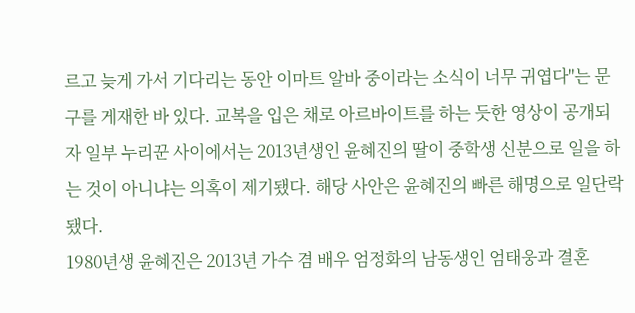르고 늦게 가서 기다리는 동안 이마트 알바 중이라는 소식이 너무 귀엽다"는 문구를 게재한 바 있다. 교복을 입은 채로 아르바이트를 하는 듯한 영상이 공개되자 일부 누리꾼 사이에서는 2013년생인 윤혜진의 딸이 중학생 신분으로 일을 하는 것이 아니냐는 의혹이 제기됐다. 해당 사안은 윤혜진의 빠른 해명으로 일단락됐다.
1980년생 윤혜진은 2013년 가수 겸 배우 엄정화의 남동생인 엄태웅과 결혼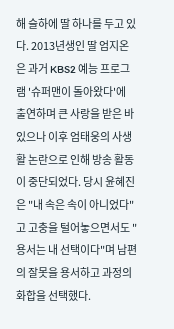해 슬하에 딸 하나를 두고 있다. 2013년생인 딸 엄지온은 과거 KBS2 예능 프로그램 '슈퍼맨이 돌아왔다'에 출연하며 큰 사랑을 받은 바 있으나 이후 엄태웅의 사생활 논란으로 인해 방송 활동이 중단되었다. 당시 윤혜진은 "내 속은 속이 아니었다"고 고충을 털어놓으면서도 "용서는 내 선택이다"며 남편의 잘못을 용서하고 과정의 화합을 선택했다.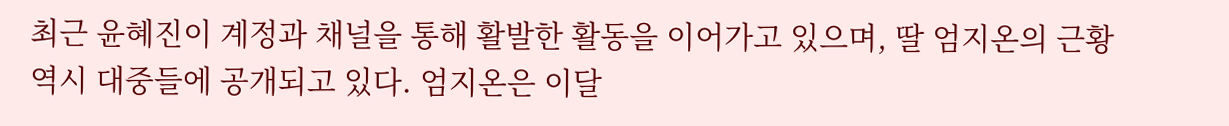최근 윤혜진이 계정과 채널을 통해 활발한 활동을 이어가고 있으며, 딸 엄지온의 근황 역시 대중들에 공개되고 있다. 엄지온은 이달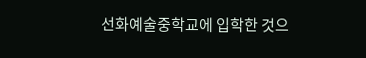선화예술중학교에 입학한 것으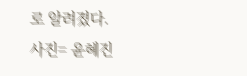로 알려졌다.
사진= 윤혜진